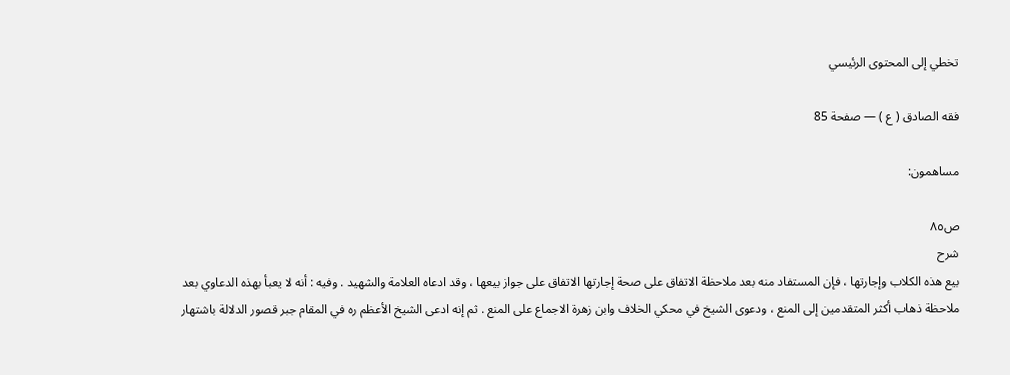تخطي إلى المحتوى الرئيسي

فقه الصادق ( ع ) — صفحة 85

مساهمون:

ص٨٥
شرح
بيع هذه الكلاب وإجارتها ، فإن المستفاد منه بعد ملاحظة الاتفاق على صحة إجارتها الاتفاق على جواز بيعها ، وقد ادعاه العلامة والشهيد . وفيه : أنه لا يعبأ بهذه الدعاوي بعد ملاحظة ذهاب أكثر المتقدمين إلى المنع ، ودعوى الشيخ في محكي الخلاف وابن زهرة الاجماع على المنع . ثم إنه ادعى الشيخ الأعظم ره في المقام جبر قصور الدلالة باشتهار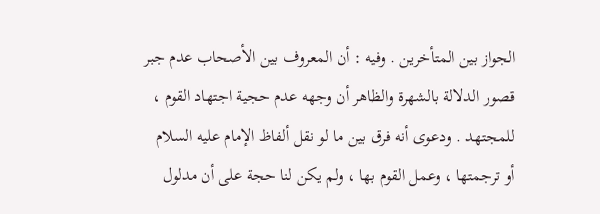الجواز بين المتأخرين . وفيه : أن المعروف بين الأصحاب عدم جبر قصور الدلالة بالشهرة والظاهر أن وجهه عدم حجية اجتهاد القوم ، للمجتهد . ودعوى أنه فرق بين ما لو نقل ألفاظ الإمام عليه السلام أو ترجمتها ، وعمل القوم بها ، ولم يكن لنا حجة على أن مدلول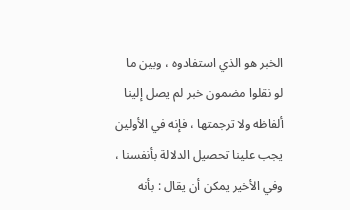الخبر هو الذي استفادوه ، وبين ما لو نقلوا مضمون خبر لم يصل إلينا ألفاظه ولا ترجمتها ، فإنه في الأولين يجب علينا تحصيل الدلالة بأنفسنا ، وفي الأخير يمكن أن يقال : بأنه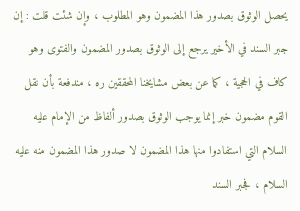يحصل الوثوق بصدور هذا المضمون وهو المطلوب ، وإن شئت قلت : إن جبر السند في الأخير يرجع إلى الوثوق بصدور المضمون والفتوى وهو كاف في الحجية ، كما عن بعض مشايخنا المحققين ره ، مندفعة بأن نقل القوم مضمون خبر إنما يوجب الوثوق بصدور ألفاظ من الإمام عليه السلام التي استفادوا منها هذا المضمون لا صدور هذا المضمون منه عليه السلام ، فجبر السند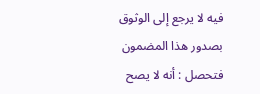فيه لا يرجع إلى الوثوق بصدور هذا المضمون فتحصل : أنه لا يصح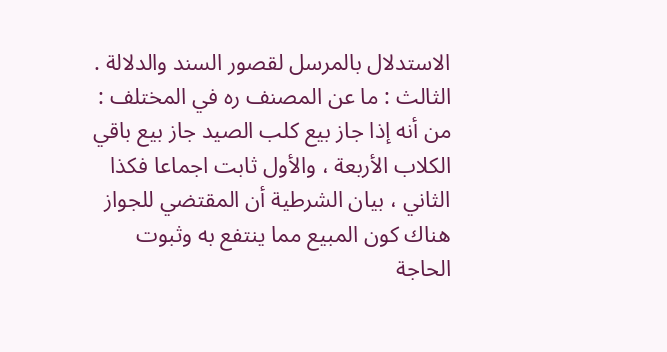الاستدلال بالمرسل لقصور السند والدلالة . الثالث : ما عن المصنف ره في المختلف : من أنه إذا جاز بيع كلب الصيد جاز بيع باقي الكلاب الأربعة ، والأول ثابت اجماعا فكذا الثاني ، بيان الشرطية أن المقتضي للجواز هناك كون المبيع مما ينتفع به وثبوت الحاجة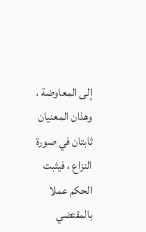إلى المعاوضة ، وهذان المعنيان ثابتان في صورة النزاع ، فيثبت الحكم عملا بالمقتضي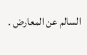السالم عن المعارض .